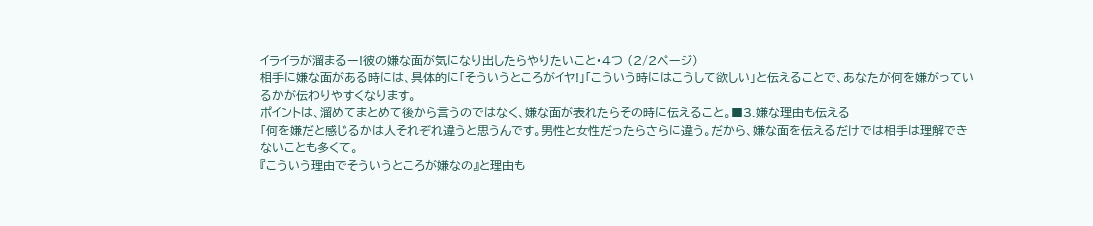イライラが溜まるー!彼の嫌な面が気になり出したらやりたいこと・4つ (2/2ページ)
相手に嫌な面がある時には、具体的に「そういうところがイヤ!」「こういう時にはこうして欲しい」と伝えることで、あなたが何を嫌がっているかが伝わりやすくなります。
ポイントは、溜めてまとめて後から言うのではなく、嫌な面が表れたらその時に伝えること。■3.嫌な理由も伝える
「何を嫌だと感じるかは人それぞれ違うと思うんです。男性と女性だったらさらに違う。だから、嫌な面を伝えるだけでは相手は理解できないことも多くて。
『こういう理由でそういうところが嫌なの』と理由も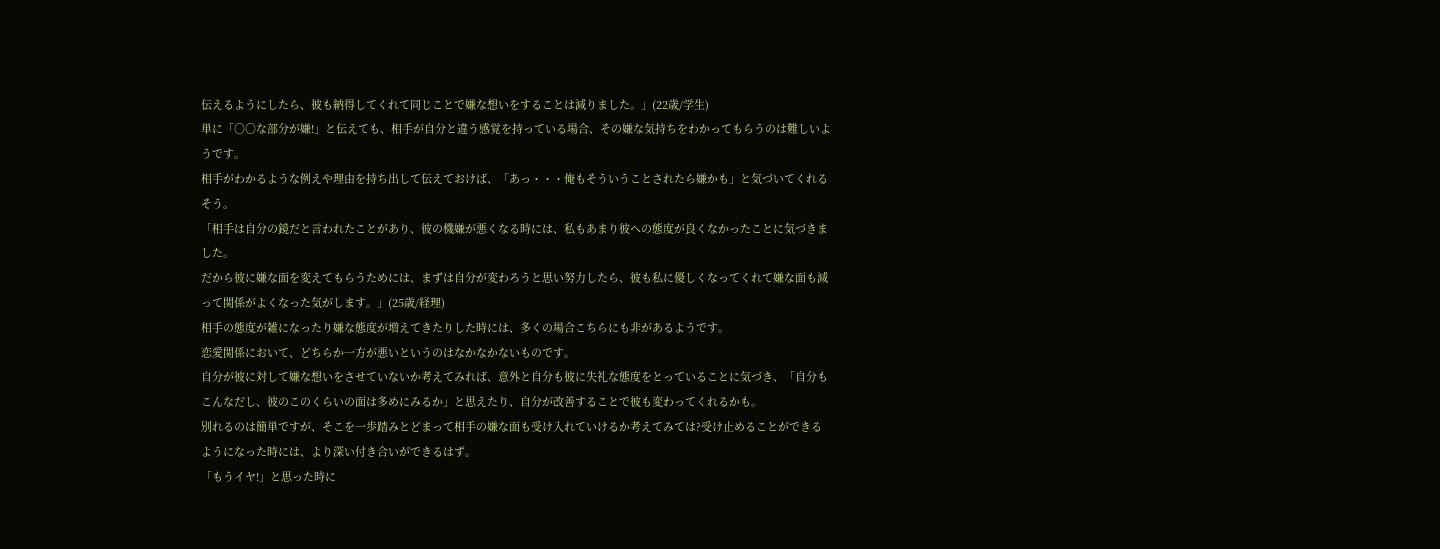伝えるようにしたら、彼も納得してくれて同じことで嫌な想いをすることは減りました。」(22歳/学生)
単に「○○な部分が嫌!」と伝えても、相手が自分と違う感覚を持っている場合、その嫌な気持ちをわかってもらうのは難しいようです。
相手がわかるような例えや理由を持ち出して伝えておけば、「あっ・・・俺もそういうことされたら嫌かも」と気づいてくれるそう。
「相手は自分の鏡だと言われたことがあり、彼の機嫌が悪くなる時には、私もあまり彼への態度が良くなかったことに気づきました。
だから彼に嫌な面を変えてもらうためには、まずは自分が変わろうと思い努力したら、彼も私に優しくなってくれて嫌な面も減って関係がよくなった気がします。」(25歳/経理)
相手の態度が雑になったり嫌な態度が増えてきたりした時には、多くの場合こちらにも非があるようです。
恋愛関係において、どちらか一方が悪いというのはなかなかないものです。
自分が彼に対して嫌な想いをさせていないか考えてみれば、意外と自分も彼に失礼な態度をとっていることに気づき、「自分もこんなだし、彼のこのくらいの面は多めにみるか」と思えたり、自分が改善することで彼も変わってくれるかも。
別れるのは簡単ですが、そこを一歩踏みとどまって相手の嫌な面も受け入れていけるか考えてみては?受け止めることができるようになった時には、より深い付き合いができるはず。
「もうイヤ!」と思った時に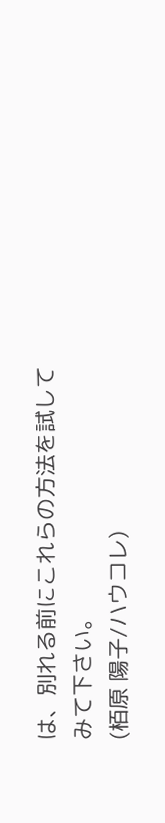は、別れる前にこれらの方法を試してみて下さい。
(栢原 陽子/ハウコレ)